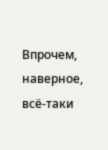Впрочем, наверное, всё-таки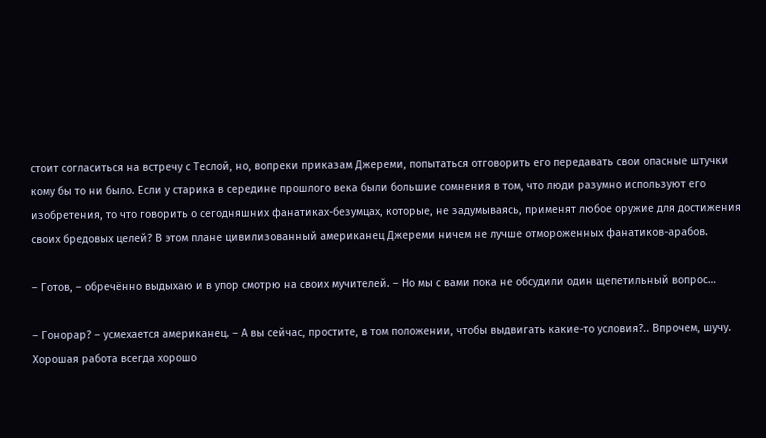стоит согласиться на встречу с Теслой, но, вопреки приказам Джереми, попытаться отговорить его передавать свои опасные штучки кому бы то ни было. Если у старика в середине прошлого века были большие сомнения в том, что люди разумно используют его изобретения, то что говорить о сегодняшних фанатиках-безумцах, которые, не задумываясь, применят любое оружие для достижения своих бредовых целей? В этом плане цивилизованный американец Джереми ничем не лучше отмороженных фанатиков-арабов.

– Готов, – обречённо выдыхаю и в упор смотрю на своих мучителей. – Но мы с вами пока не обсудили один щепетильный вопрос…

– Гонорар? – усмехается американец. – А вы сейчас, простите, в том положении, чтобы выдвигать какие-то условия?.. Впрочем, шучу. Хорошая работа всегда хорошо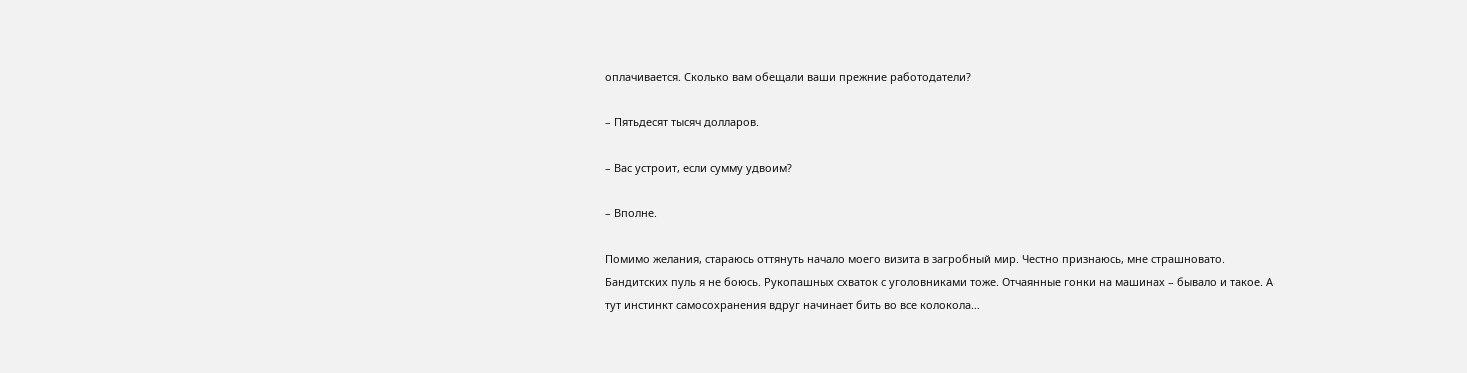оплачивается. Сколько вам обещали ваши прежние работодатели?

– Пятьдесят тысяч долларов.

– Вас устроит, если сумму удвоим?

– Вполне.

Помимо желания, стараюсь оттянуть начало моего визита в загробный мир. Честно признаюсь, мне страшновато. Бандитских пуль я не боюсь. Рукопашных схваток с уголовниками тоже. Отчаянные гонки на машинах – бывало и такое. А тут инстинкт самосохранения вдруг начинает бить во все колокола…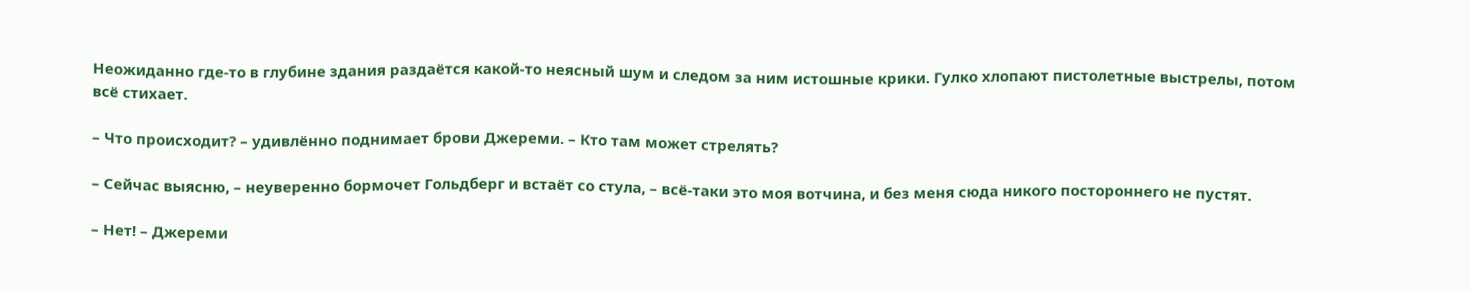Неожиданно где-то в глубине здания раздаётся какой-то неясный шум и следом за ним истошные крики. Гулко хлопают пистолетные выстрелы, потом всё стихает.

– Что происходит? – удивлённо поднимает брови Джереми. – Кто там может стрелять?

– Сейчас выясню, – неуверенно бормочет Гольдберг и встаёт со стула, – всё-таки это моя вотчина, и без меня сюда никого постороннего не пустят.

– Нет! – Джереми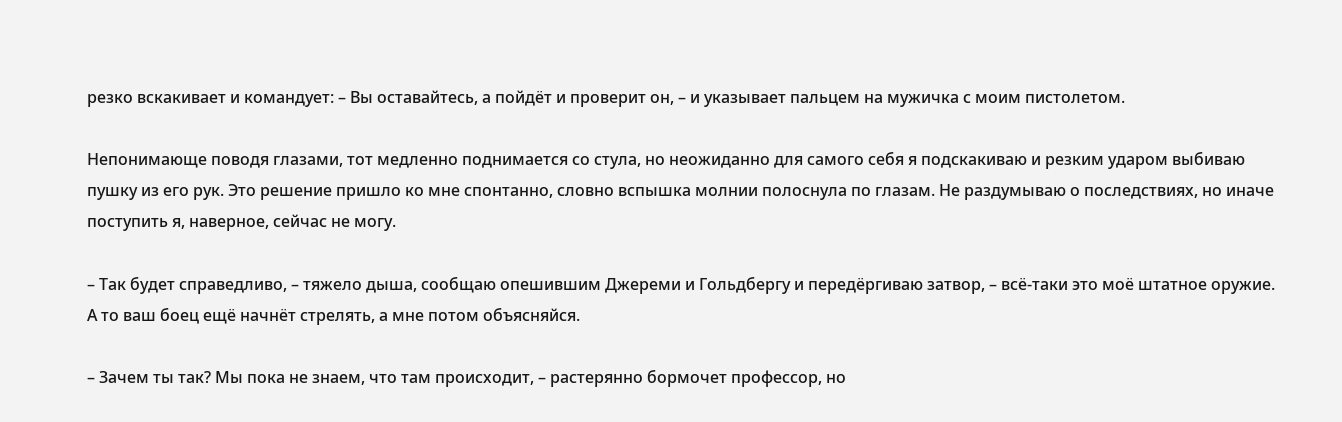резко вскакивает и командует: – Вы оставайтесь, а пойдёт и проверит он, – и указывает пальцем на мужичка с моим пистолетом.

Непонимающе поводя глазами, тот медленно поднимается со стула, но неожиданно для самого себя я подскакиваю и резким ударом выбиваю пушку из его рук. Это решение пришло ко мне спонтанно, словно вспышка молнии полоснула по глазам. Не раздумываю о последствиях, но иначе поступить я, наверное, сейчас не могу.

– Так будет справедливо, – тяжело дыша, сообщаю опешившим Джереми и Гольдбергу и передёргиваю затвор, – всё-таки это моё штатное оружие. А то ваш боец ещё начнёт стрелять, а мне потом объясняйся.

– Зачем ты так? Мы пока не знаем, что там происходит, – растерянно бормочет профессор, но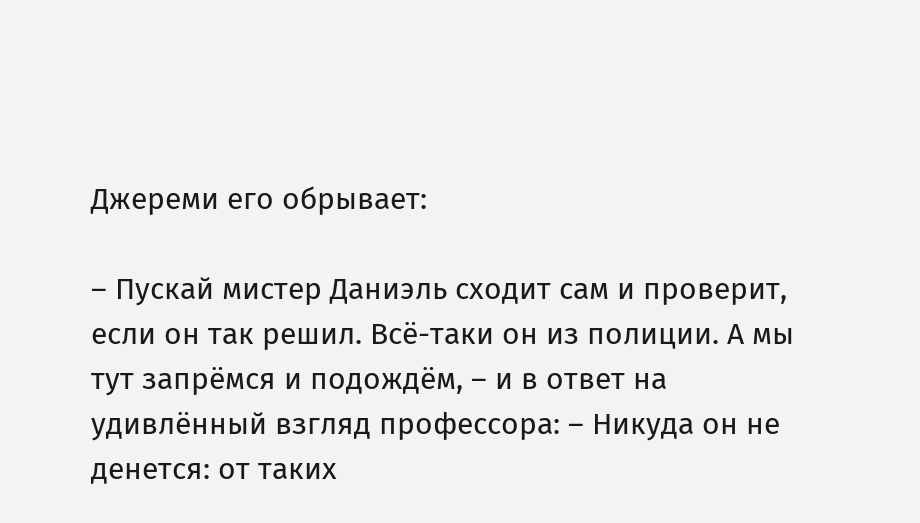Джереми его обрывает:

– Пускай мистер Даниэль сходит сам и проверит, если он так решил. Всё-таки он из полиции. А мы тут запрёмся и подождём, – и в ответ на удивлённый взгляд профессора: – Никуда он не денется: от таких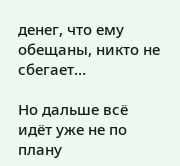денег, что ему обещаны, никто не сбегает…

Но дальше всё идёт уже не по плану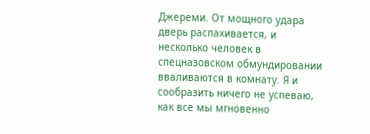Джереми. От мощного удара дверь распахивается, и несколько человек в спецназовском обмундировании вваливаются в комнату. Я и сообразить ничего не успеваю, как все мы мгновенно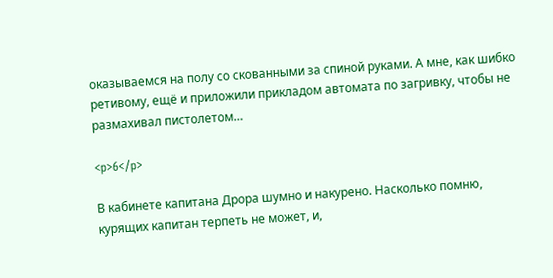оказываемся на полу со скованными за спиной руками. А мне, как шибко ретивому, ещё и приложили прикладом автомата по загривку, чтобы не размахивал пистолетом…

<p>6</p>

В кабинете капитана Дрора шумно и накурено. Насколько помню, курящих капитан терпеть не может, и,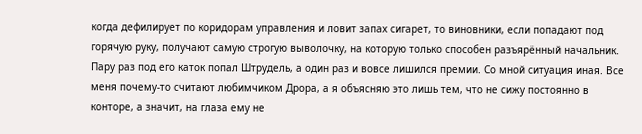когда дефилирует по коридорам управления и ловит запах сигарет, то виновники, если попадают под горячую руку, получают самую строгую выволочку, на которую только способен разъярённый начальник. Пару раз под его каток попал Штрудель, а один раз и вовсе лишился премии. Со мной ситуация иная. Все меня почему-то считают любимчиком Дрора, а я объясняю это лишь тем, что не сижу постоянно в конторе, а значит, на глаза ему не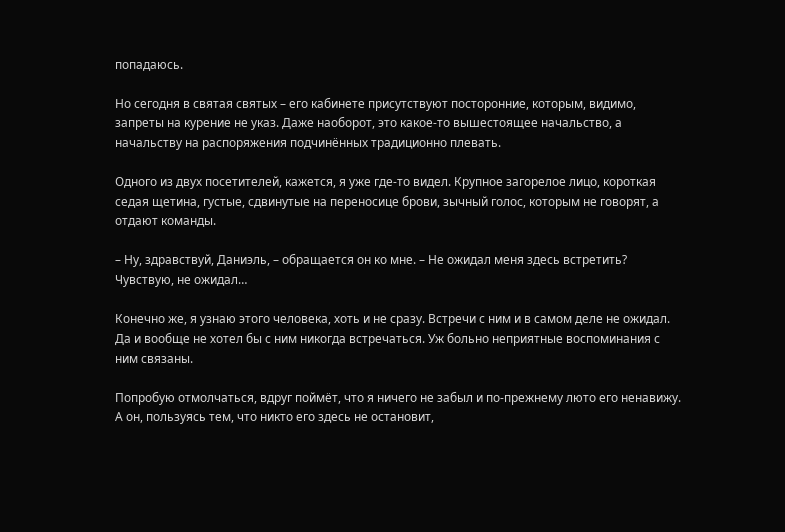попадаюсь.

Но сегодня в святая святых – его кабинете присутствуют посторонние, которым, видимо, запреты на курение не указ. Даже наоборот, это какое-то вышестоящее начальство, а начальству на распоряжения подчинённых традиционно плевать.

Одного из двух посетителей, кажется, я уже где-то видел. Крупное загорелое лицо, короткая седая щетина, густые, сдвинутые на переносице брови, зычный голос, которым не говорят, а отдают команды.

– Ну, здравствуй, Даниэль, – обращается он ко мне. – Не ожидал меня здесь встретить? Чувствую, не ожидал…

Конечно же, я узнаю этого человека, хоть и не сразу. Встречи с ним и в самом деле не ожидал. Да и вообще не хотел бы с ним никогда встречаться. Уж больно неприятные воспоминания с ним связаны.

Попробую отмолчаться, вдруг поймёт, что я ничего не забыл и по-прежнему люто его ненавижу. А он, пользуясь тем, что никто его здесь не остановит,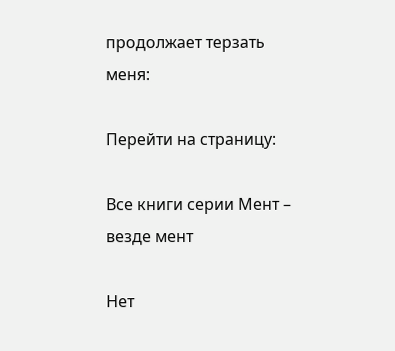продолжает терзать меня:

Перейти на страницу:

Все книги серии Мент – везде мент

Нет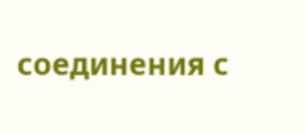соединения с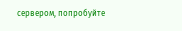сервером, попробуйте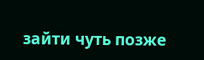зайти чуть позже